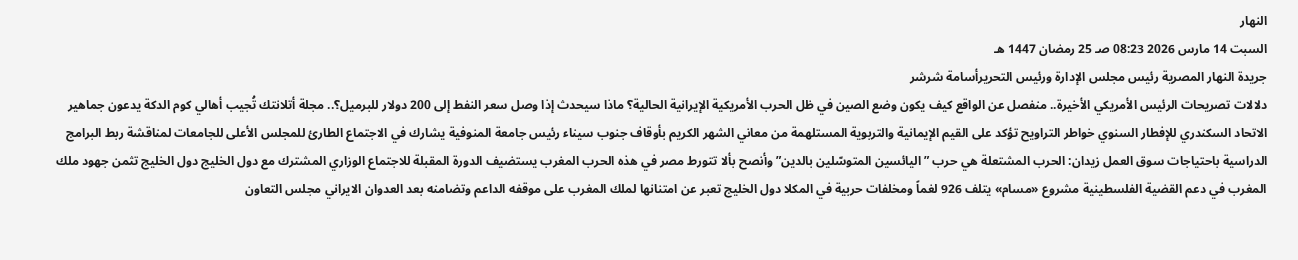النهار
السبت 14 مارس 2026 08:23 صـ 25 رمضان 1447 هـ
جريدة النهار المصرية رئيس مجلس الإدارة ورئيس التحريرأسامة شرشر
دلالات تصريحات الرئيس الأمريكي الأخيرة.. منفصل عن الواقع كيف يكون وضع الصين في ظل الحرب الأمريكية الإيرانية الحالية؟ ماذا سيحدث إذا وصل سعر النفط إلى 200 دولار للبرميل؟.. مجلة أتلانتك تُجيب أهالي كوم الدكة يدعون جماهير الاتحاد السكندري للإفطار السنوي خواطر التراويح تؤكد على القيم الإيمانية والتربوية المستلهمة من معاني الشهر الكريم بأوقاف جنوب سيناء رئيس جامعة المنوفية يشارك في الاجتماع الطارئ للمجلس الأعلى للجامعات لمناقشة ربط البرامج الدراسية باحتياجات سوق العمل زيدان: الحرب المشتعلة هي حرب ”اليائسين المتوسّلين بالدين” وأنصح بألا تتورط مصر في هذه الحرب المغرب يستضيف الدورة المقبلة للاجتماع الوزاري المشترك مع دول الخليج دول الخليج تثمن جهود ملك المغرب في دعم القضية الفلسطينية مشروع «مسام» يتلف 926 لغماً ومخلفات حربية في المكلا دول الخليج تعبر عن امتنانها لملك المغرب على موقفه الداعم وتضامنه بعد العدوان الايراني مجلس التعاون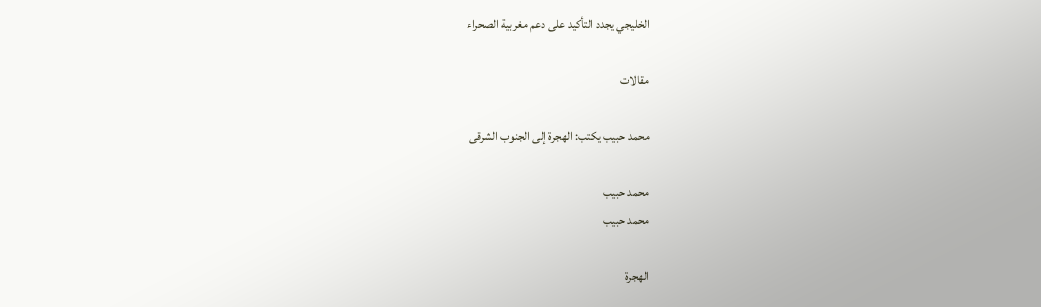الخليجي يجدد التأكيد على دعم مغربية الصحراء

مقالات

محمد حبيب يكتب: الهجرة إلى الجنوب الشرقى

محمد حبيب
محمد حبيب

الهجرة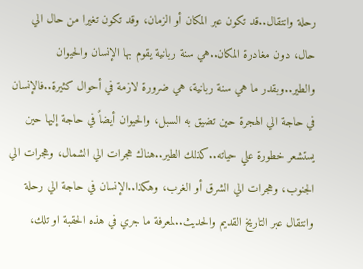رحلة وانتقال..قد تكون عبر المكان أو الزمان، وقد تكون تغيرا من حال الي حال، دون مغادرة المكان..هي سنة ربانية يقوم بها الإنسان والحيوان والطير..وبقدر ما هي سنة ربانية، هي ضرورة لازمة في أحوال كثيرة..فالإنسان في حاجة الي الهجرة حين تضيق به السبل، والحيوان أيضاً في حاجة إليها حين يستشعر خطورة علي حياته..كذلك الطير..هناك هجرات الي الشمال، وهجرات الي الجنوب، وهجرات الي الشرق أو الغرب، وهكذا..الإنسان في حاجة الي رحلة وانتقال عبر التاريخ القديم والحديث..لمعرفة ما جري في هذه الحقبة او تلك،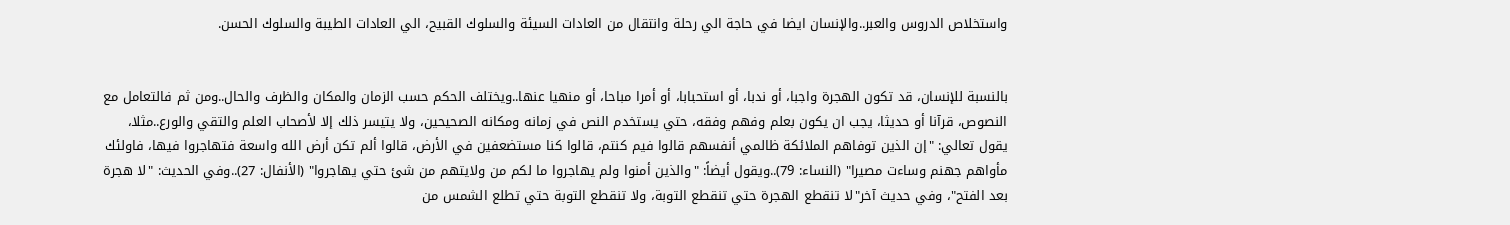واستخلاص الدروس والعبر..والإنسان ايضا في حاجة الي رحلة وانتقال من العادات السيئة والسلوك القبيح، الي العادات الطيبة والسلوك الحسن.


بالنسبة للإنسان، قد تكون الهجرة واجبا، أو ندبا، أو استحبابا، أو أمرا مباحا، أو منهيا عنها..ويختلف الحكم حسب الزمان والمكان والظرف والحال..ومن ثم فالتعامل مع النصوص، قرآنا أو حديثا، يجب ان يكون بعلم وفهم وفقه، حتي يستخدم النص في زمانه ومكانه الصحيحين، ولا يتيسر ذلك إلا لأصحاب العلم والتقي والورع..مثلا، يقول تعالي: "إن الذين توفاهم الملائكة ظالمي أنفسهم قالوا فيم كنتم، قالوا كنا مستضعفين في الأرض، قالوا ألم تكن أرض الله واسعة فتهاجروا فيها، فاولئك مأواهم جهنم وساءت مصيرا" (النساء: 79)..ويقول أيضاً: "والذين أمنوا ولم يهاجروا ما لكم من ولايتهم من شئ حتي يهاجروا" (الأنفال: 27)..وفي الحديث: "لا هجرة بعد الفتح"، وفي حديث آخر"لا تنقطع الهجرة حتي تنقطع التوبة، ولا تنقطع التوبة حتي تطلع الشمس من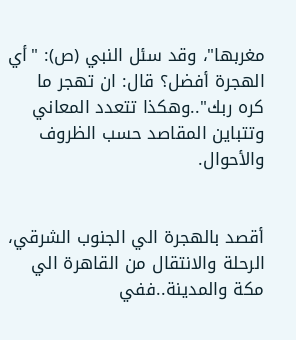مغربها"، وقد سئل النبي (ص): "أي الهجرة أفضل؟ قال: ان تهجر ما كره ربك"..وهكذا تتعدد المعاني وتتباين المقاصد حسب الظروف والأحوال.


أقصد بالهجرة الي الجنوب الشرقي، الرحلة والانتقال من القاهرة الي مكة والمدينة..ففي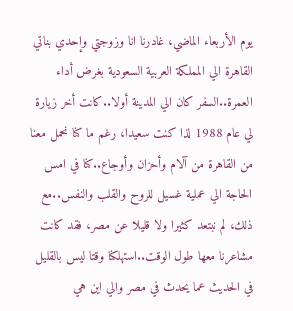يوم الأربعاء الماضي، غادرنا انا وزوجتي وإحدي بناتي القاهرة الي المملكة العربية السعودية بغرض أداء العمرة..السفر كان الي المدينة أولا..كانت أخر زيارة لي عام 1988 لذا كنت سعيدا، رغم ما كنا نحمل معنا من القاهرة من آلام وأحزان وأوجاع..كنا في امس الحاجة الي عملية غسيل للروح والقلب والنفس..مع ذلك، لم نبتعد كثيرا ولا قليلا عن مصر، فقد كانت مشاعرنا معها طول الوقت..استهلكنا وقتا ليس بالقليل في الحديث عما يحدث في مصر والي اين هي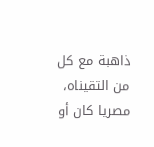ذاهبة مع كل من التقيناه، مصريا كان أو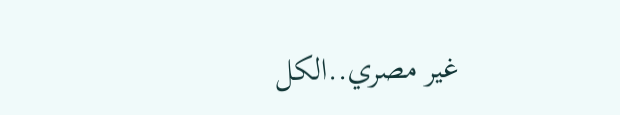غير مصري..الكل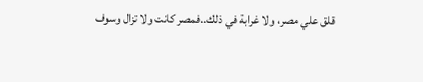قلق علي مصر، ولا غرابة في ذلك..فمصر كانت ولا تزال وسوف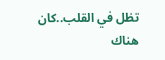تظل في القلب..كان هناك